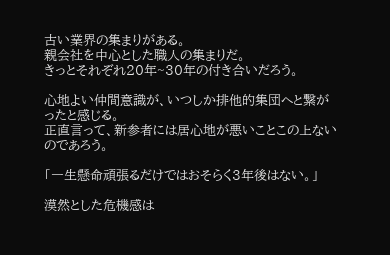古い業界の集まりがある。
親会社を中心とした職人の集まりだ。
きっとそれぞれ20年~30年の付き合いだろう。

心地よい仲間意識が、いつしか排他的集団へと繋がったと感じる。
正直言って、新参者には居心地が悪いことこの上ないのであろう。

「一生懸命頑張るだけではおそらく3年後はない。」

漠然とした危機感は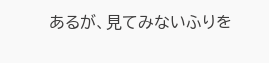あるが、見てみないふりを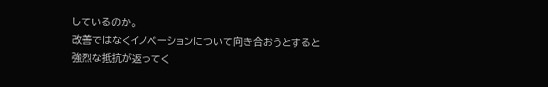しているのか。
改善ではなくイノベーションについて向き合おうとすると
強烈な抵抗が返ってく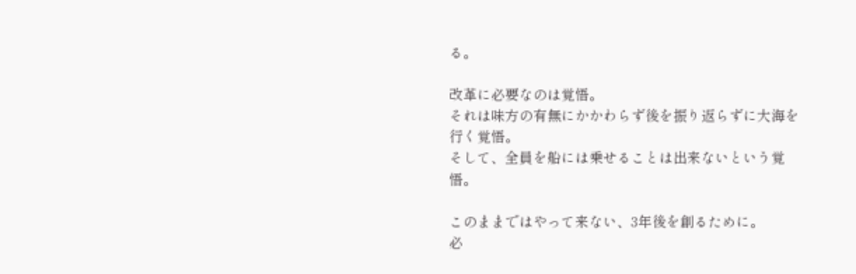る。

改革に必要なのは覚悟。
それは味方の有無にかかわらず後を振り返らずに大海を行く覚悟。
そして、全員を船には乗せることは出来ないという覚悟。

このままではやって来ない、3年後を創るために。
必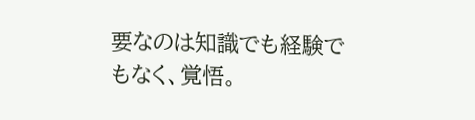要なのは知識でも経験でもなく、覚悟。